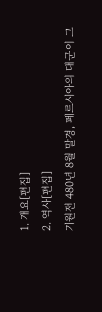1. 개요[편집]
2. 역사[편집]
기원전 480년 8월 말경, 페르시아의 대군이 그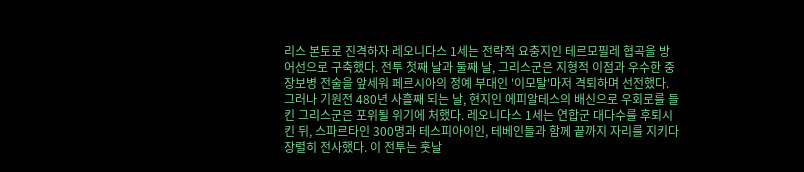리스 본토로 진격하자 레오니다스 1세는 전략적 요충지인 테르모필레 협곡을 방어선으로 구축했다. 전투 첫째 날과 둘째 날, 그리스군은 지형적 이점과 우수한 중장보병 전술을 앞세워 페르시아의 정예 부대인 '이모탈'마저 격퇴하며 선전했다. 그러나 기원전 480년 사흘째 되는 날, 현지인 에피알테스의 배신으로 우회로를 들킨 그리스군은 포위될 위기에 처했다. 레오니다스 1세는 연합군 대다수를 후퇴시킨 뒤, 스파르타인 300명과 테스피아이인, 테베인들과 함께 끝까지 자리를 지키다 장렬히 전사했다. 이 전투는 훗날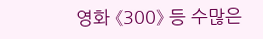영화 《300》 등 수많은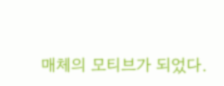매체의 모티브가 되었다.